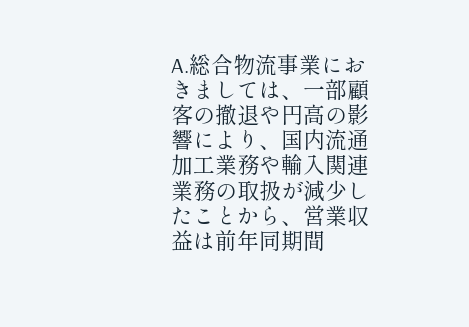A.総合物流事業におきましては、一部顧客の撤退や円高の影響により、国内流通加工業務や輸入関連業務の取扱が減少したことから、営業収益は前年同期間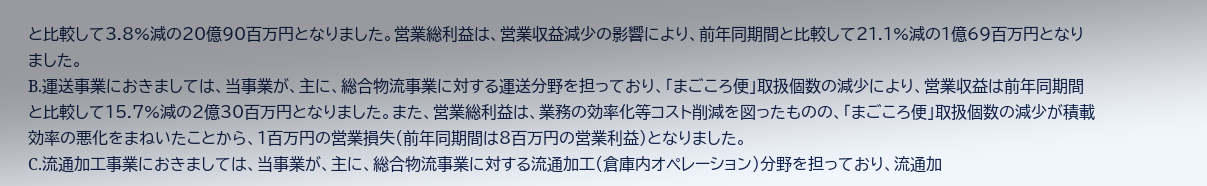と比較して3.8%減の20億90百万円となりました。営業総利益は、営業収益減少の影響により、前年同期間と比較して21.1%減の1億69百万円となりました。
B.運送事業におきましては、当事業が、主に、総合物流事業に対する運送分野を担っており、「まごころ便」取扱個数の減少により、営業収益は前年同期間と比較して15.7%減の2億30百万円となりました。また、営業総利益は、業務の効率化等コスト削減を図ったものの、「まごころ便」取扱個数の減少が積載効率の悪化をまねいたことから、1百万円の営業損失(前年同期間は8百万円の営業利益)となりました。
C.流通加工事業におきましては、当事業が、主に、総合物流事業に対する流通加工(倉庫内オペレーション)分野を担っており、流通加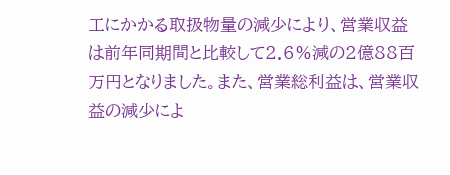工にかかる取扱物量の減少により、営業収益は前年同期間と比較して2.6%減の2億88百万円となりました。また、営業総利益は、営業収益の減少によ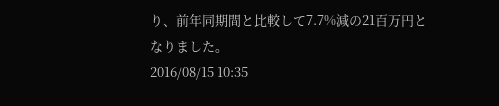り、前年同期間と比較して7.7%減の21百万円となりました。
2016/08/15 10:35